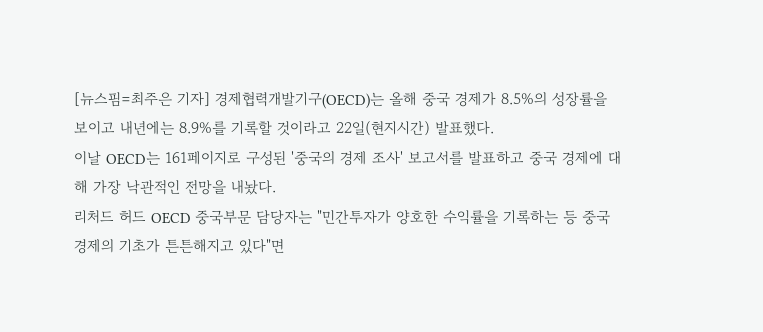[뉴스핌=최주은 기자] 경제협력개발기구(OECD)는 올해 중국 경제가 8.5%의 성장률을 보이고 내년에는 8.9%를 기록할 것이라고 22일(현지시간) 발표했다.
이날 OECD는 161페이지로 구성된 '중국의 경제 조사' 보고서를 발표하고 중국 경제에 대해 가장 낙관적인 전망을 내놨다.
리처드 허드 OECD 중국부문 담당자는 "민간투자가 양호한 수익률을 기록하는 등 중국 경제의 기초가 튼튼해지고 있다"면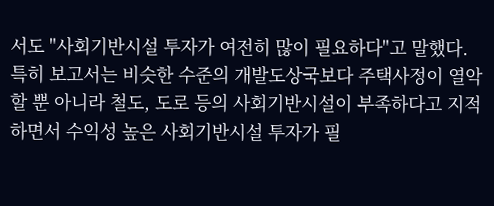서도 "사회기반시설 투자가 여전히 많이 필요하다"고 말했다.
특히 보고서는 비슷한 수준의 개발도상국보다 주택사정이 열악할 뿐 아니라 철도, 도로 등의 사회기반시설이 부족하다고 지적하면서 수익성 높은 사회기반시설 투자가 필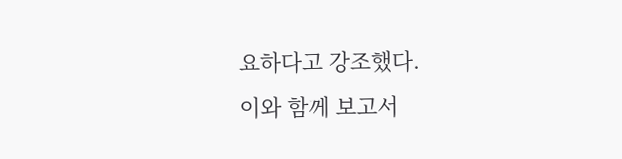요하다고 강조했다.
이와 함께 보고서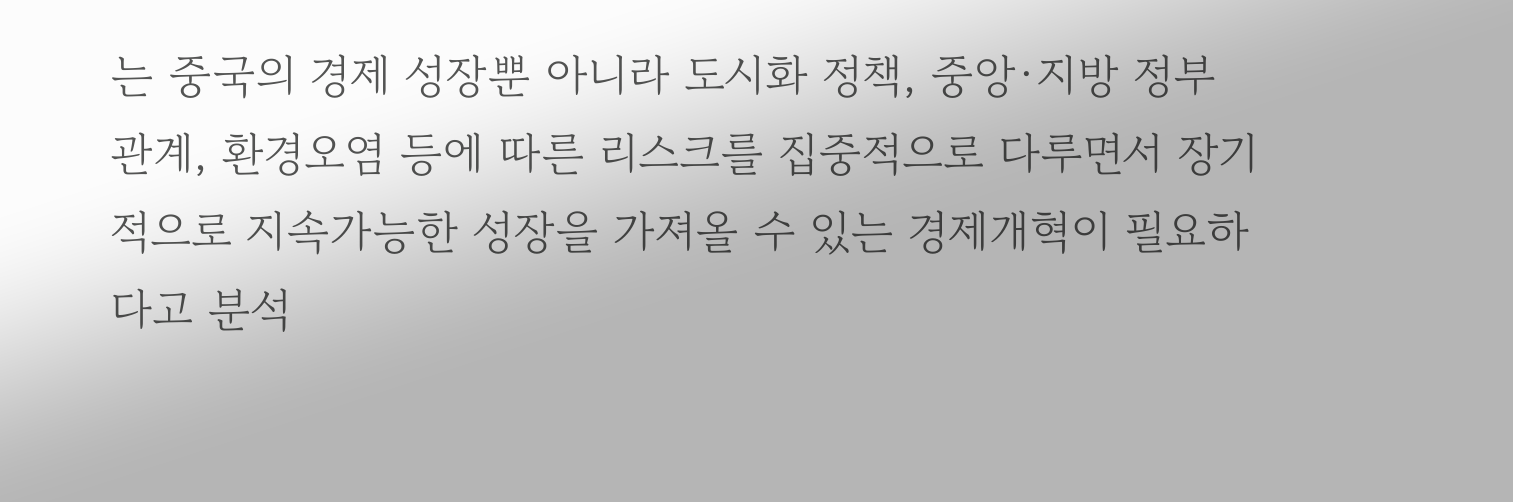는 중국의 경제 성장뿐 아니라 도시화 정책, 중앙·지방 정부 관계, 환경오염 등에 따른 리스크를 집중적으로 다루면서 장기적으로 지속가능한 성장을 가져올 수 있는 경제개혁이 필요하다고 분석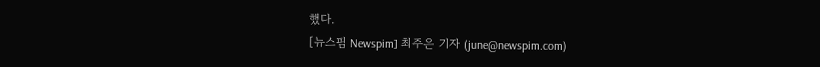했다.
[뉴스핌 Newspim] 최주은 기자 (june@newspim.com)